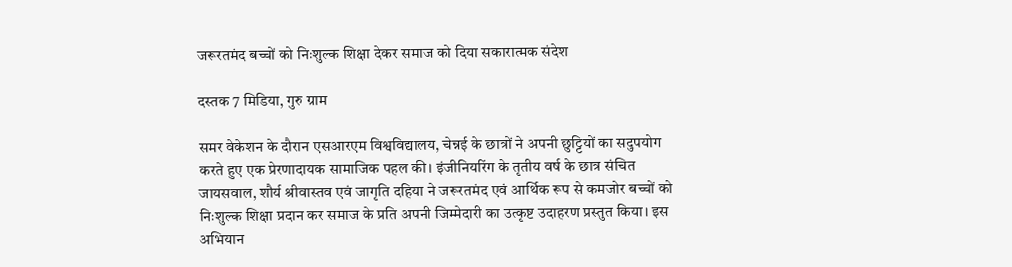जरूरतमंद बच्चों को निःशुल्क शिक्षा देकर समाज को दिया सकारात्मक संदेश

दस्तक 7 मिडिया, गुरु ग्राम

समर वेकेशन के दौरान एसआरएम विश्वविद्यालय, चेन्नई के छात्रों ने अपनी छुट्टियों का सदुपयोग करते हुए एक प्रेरणादायक सामाजिक पहल की। इंजीनियरिंग के तृतीय वर्ष के छात्र संचित जायसवाल, शौर्य श्रीवास्तव एवं जागृति दहिया ने जरूरतमंद एवं आर्थिक रूप से कमजोर बच्चों को निःशुल्क शिक्षा प्रदान कर समाज के प्रति अपनी जिम्मेदारी का उत्कृष्ट उदाहरण प्रस्तुत किया। इस अभियान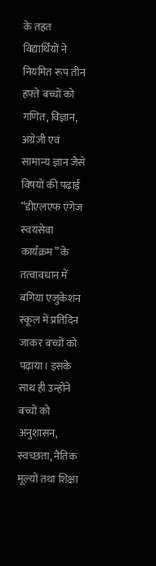के तहत विद्यार्थियों ने नियमित रूप तीन हफ्ते बच्चों को गणित, विज्ञान, अंग्रेज़ी एवं सामान्य ज्ञान जैसे विषयों की पढ़ाई “डीएलएफ एंगेज स्वयंसेवा कार्यक्रम” के तत्वावधान में बगिया एजुकेशन स्कूल में प्रतिदिन जाकर बच्चों को पढ़ाया। इसके साथ ही उन्होंने बच्चों को अनुशासन, स्वच्छता, नैतिक मूल्यों तथा शिक्षा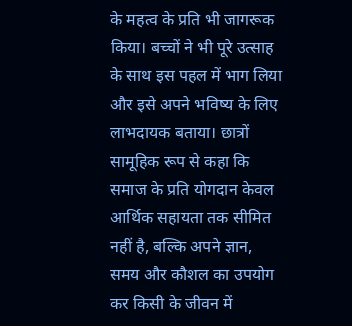के महत्व के प्रति भी जागरूक किया। बच्चों ने भी पूरे उत्साह के साथ इस पहल में भाग लिया और इसे अपने भविष्य के लिए लाभदायक बताया। छात्रों सामूहिक रूप से कहा कि समाज के प्रति योगदान केवल आर्थिक सहायता तक सीमित नहीं है, बल्कि अपने ज्ञान, समय और कौशल का उपयोग कर किसी के जीवन में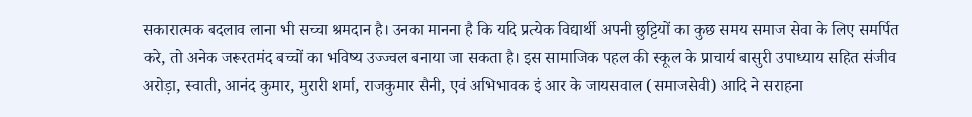सकारात्मक बदलाव लाना भी सच्चा श्रमदान है। उनका मानना है कि यदि प्रत्येक विद्यार्थी अपनी छुट्टियों का कुछ समय समाज सेवा के लिए समर्पित करे, तो अनेक जरूरतमंद बच्चों का भविष्य उज्ज्वल बनाया जा सकता है। इस सामाजिक पहल की स्कूल के प्राचार्य बासुरी उपाध्याय सहित संजीव अरोड़ा, स्वाती, आनंद कुमार, मुरारी शर्मा, राजकुमार सैनी, एवं अभिभावक इं आर के जायसवाल (समाजसेवी) आदि ने सराहना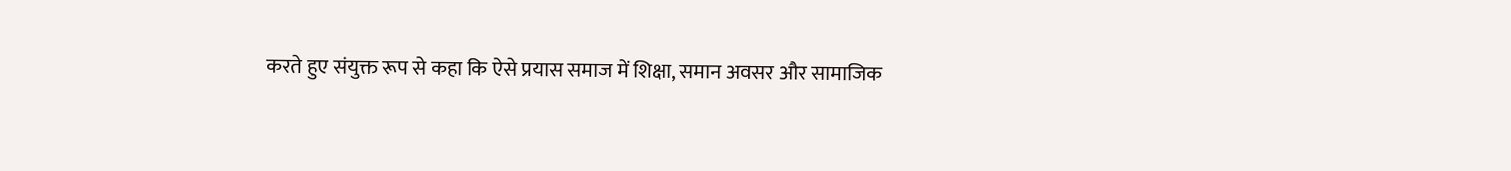करते हुए संयुक्त रूप से कहा कि ऐसे प्रयास समाज में शिक्षा, समान अवसर और सामाजिक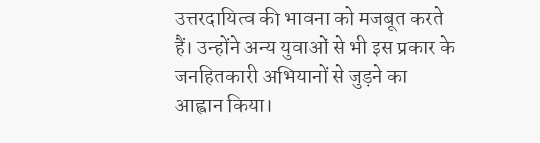उत्तरदायित्व की भावना को मजबूत करते हैं। उन्होंने अन्य युवाओं से भी इस प्रकार के जनहितकारी अभियानों से जुड़ने का आह्वान किया।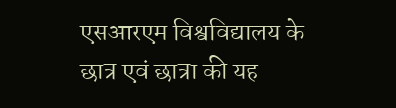एसआरएम विश्वविद्यालय के छात्र एवं छात्रा की यह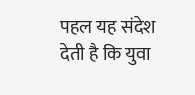पहल यह संदेश देती है कि युवा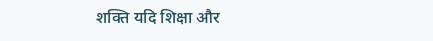शक्ति यदि शिक्षा और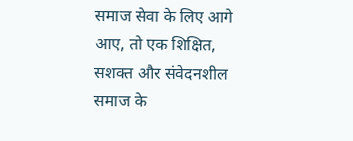समाज सेवा के लिए आगे आए, तो एक शिक्षित, सशक्त और संवेदनशील समाज के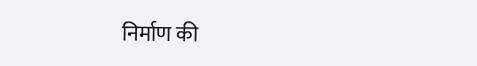निर्माण की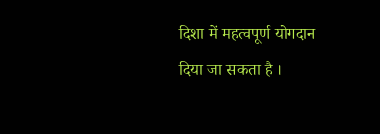दिशा में महत्वपूर्ण योगदान दिया जा सकता है ।